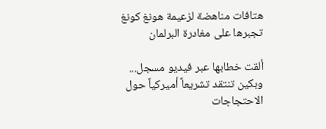هتافات مناهضة لزعيمة هونغ كونغ تجبرها على مغادرة البرلمان

ألقت خطابها عبر فيديو مسجل... وبكين تنتقد تشريعاً أميركياً حول الاحتجاجات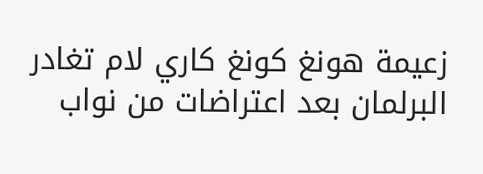زعيمة هونغ كونغ كاري لام تغادر البرلمان بعد اعتراضات من نواب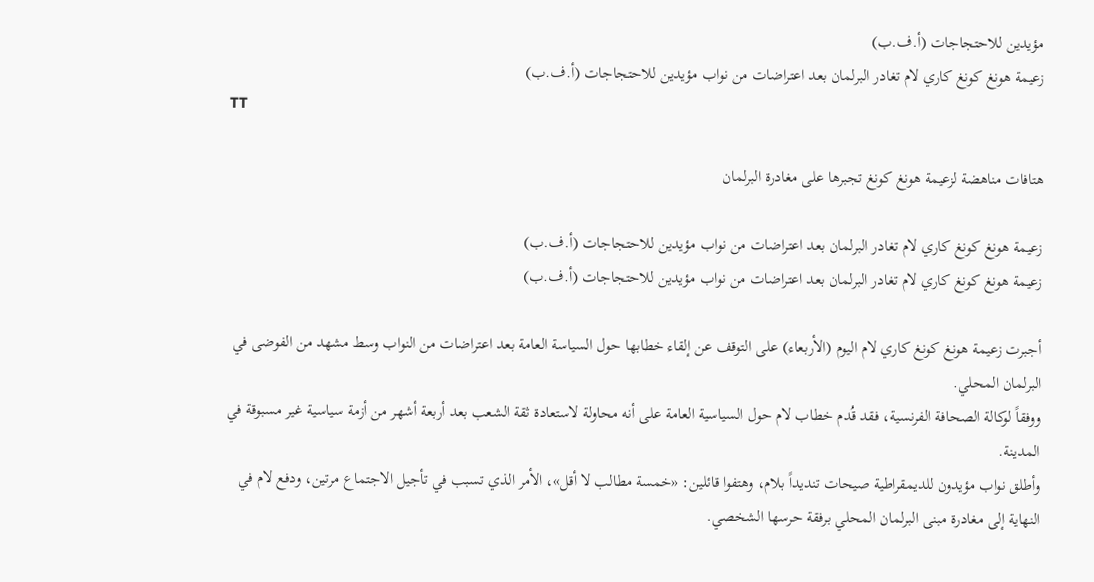مؤيدين للاحتجاجات (أ.ف.ب)
زعيمة هونغ كونغ كاري لام تغادر البرلمان بعد اعتراضات من نواب مؤيدين للاحتجاجات (أ.ف.ب)
TT

هتافات مناهضة لزعيمة هونغ كونغ تجبرها على مغادرة البرلمان

زعيمة هونغ كونغ كاري لام تغادر البرلمان بعد اعتراضات من نواب مؤيدين للاحتجاجات (أ.ف.ب)
زعيمة هونغ كونغ كاري لام تغادر البرلمان بعد اعتراضات من نواب مؤيدين للاحتجاجات (أ.ف.ب)

أجبرت زعيمة هونغ كونغ كاري لام اليوم (الأربعاء) على التوقف عن إلقاء خطابها حول السياسة العامة بعد اعتراضات من النواب وسط مشهد من الفوضى في البرلمان المحلي.
ووفقاً لوكالة الصحافة الفرنسية، فقد قُدم خطاب لام حول السياسية العامة على أنه محاولة لاستعادة ثقة الشعب بعد أربعة أشهر من أزمة سياسية غير مسبوقة في المدينة.
وأطلق نواب مؤيدون للديمقراطية صيحات تنديداً بلام، وهتفوا قائلين: «خمسة مطالب لا أقل»، الأمر الذي تسبب في تأجيل الاجتماع مرتين، ودفع لام في النهاية إلى مغادرة مبنى البرلمان المحلي برفقة حرسها الشخصي.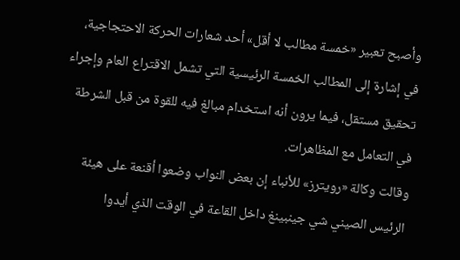وأصبح تعبير «خمسة مطالب لا أقل» أحد شعارات الحركة الاحتجاجية، في إشارة إلى المطالب الخمسة الرئيسية التي تشمل الاقتراع العام وإجراء تحقيق مستقل، فيما يرون أنه استخدام مبالغ فيه للقوة من قبل الشرطة في التعامل مع المظاهرات.
وقالت وكالة «رويترز» للأنباء إن بعض النواب وضعوا أقنعة على هيئة الرئيس الصيني شي جينبينغ داخل القاعة في الوقت الذي أيدوا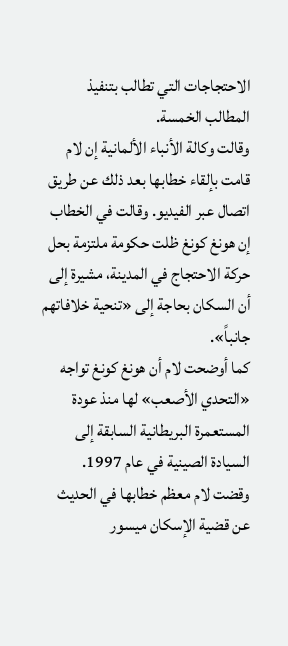الاحتجاجات التي تطالب بتنفيذ المطالب الخمسة.
وقالت وكالة الأنباء الألمانية إن لام قامت بإلقاء خطابها بعد ذلك عن طريق اتصال عبر الفيديو. وقالت في الخطاب إن هونغ كونغ ظلت حكومة ملتزمة بحل حركة الاحتجاج في المدينة، مشيرة إلى أن السكان بحاجة إلى «تنحية خلافاتهم جانباً».
كما أوضحت لام أن هونغ كونغ تواجه «التحدي الأصعب» لها منذ عودة المستعمرة البريطانية السابقة إلى السيادة الصينية في عام 1997.
وقضت لام معظم خطابها في الحديث عن قضية الإسكان ميسور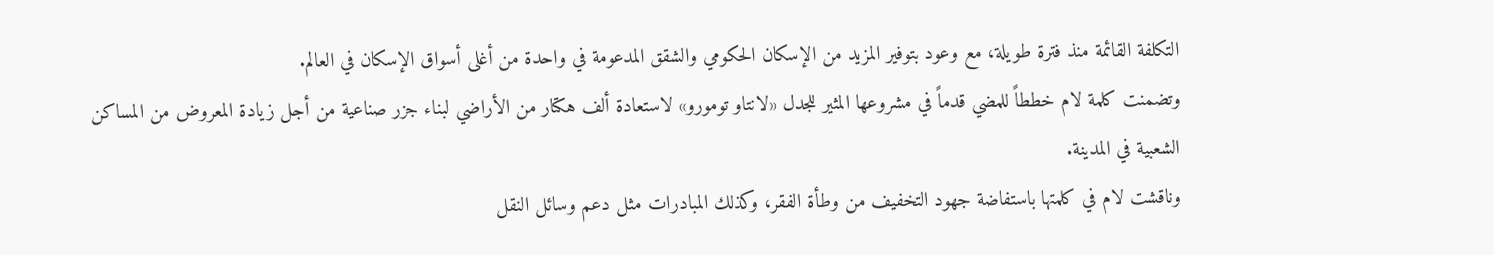التكلفة القائمة منذ فترة طويلة، مع وعود بتوفير المزيد من الإسكان الحكومي والشقق المدعومة في واحدة من أغلى أسواق الإسكان في العالم.
وتضمنت كلمة لام خططاً للمضي قدماً في مشروعها المثير للجدل «لانتاو تومورو» لاستعادة ألف هكتار من الأراضي لبناء جزر صناعية من أجل زيادة المعروض من المساكن الشعبية في المدينة.
وناقشت لام في كلمتها باستفاضة جهود التخفيف من وطأة الفقر، وكذلك المبادرات مثل دعم وسائل النقل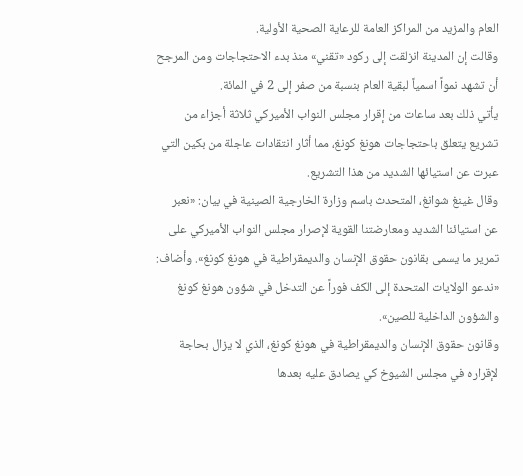العام والمزيد من المراكز العامة للرعاية الصحية الأولية.
وقالت إن المدينة انزلقت إلى ركود «تقني» منذ بدء الاحتجاجات ومن المرجح أن تشهد نمواً اسمياً لبقية العام بنسبة من صفر إلى 2 في المائة.
يأتي ذلك بعد ساعات من إقرار مجلس النواب الأميركي ثلاثة أجزاء من تشريع يتعلق باحتجاجات هونغ كونغ، مما أثار انتقادات عاجلة من بكين التي عبرت عن استيائها الشديد من هذا التشريع.
وقال غينغ شوانغ، المتحدث باسم وزارة الخارجية الصينية في بيان: «نعبر عن استيائنا الشديد ومعارضتنا القوية لإصرار مجلس النواب الأميركي على تمرير ما يسمى بقانون حقوق الإنسان والديمقراطية في هونغ كونغ». وأضاف: «ندعو الولايات المتحدة إلى الكف فوراً عن التدخل في شؤون هونغ كونغ والشؤون الداخلية للصين».
وقانون حقوق الإنسان والديمقراطية في هونغ كونغ، الذي لا يزال بحاجة لإقراره في مجلس الشيوخ كي يصادق عليه بعدها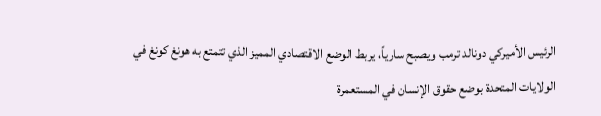الرئيس الأميركي دونالد ترمب ويصبح سارياً، يربط الوضع الاقتصادي المميز الذي تتمتع به هونغ كونغ في الولايات المتحدة بوضع حقوق الإنسان في المستعمرة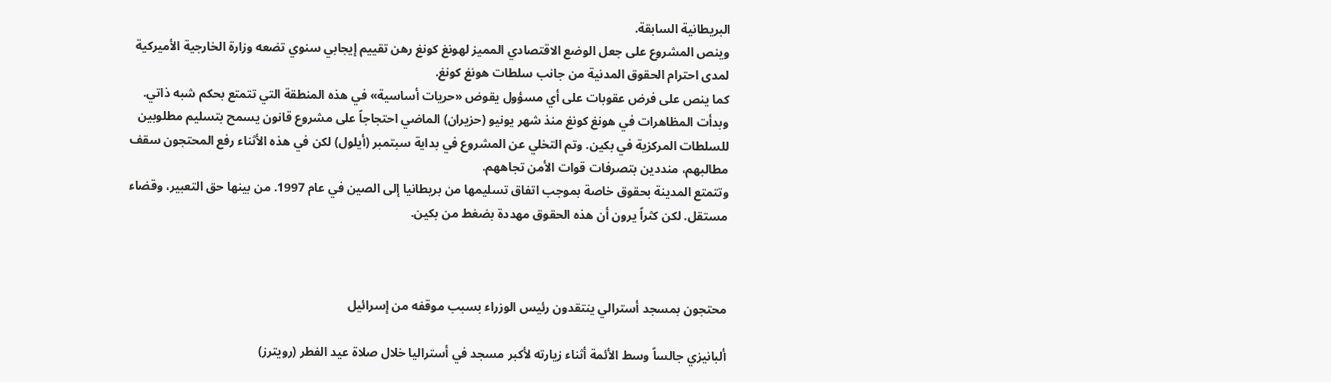البريطانية السابقة.
وينص المشروع على جعل الوضع الاقتصادي المميز لهونغ كونغ رهن تقييم إيجابي سنوي تضعه وزارة الخارجية الأميركية لمدى احترام الحقوق المدنية من جانب سلطات هونغ كونغ.
كما ينص على فرض عقوبات على أي مسؤول يقوض «حريات أساسية» في هذه المنطقة التي تتمتع بحكم شبه ذاتي.
وبدأت المظاهرات في هونغ كونغ منذ شهر يونيو (حزيران) الماضي احتجاجاً على مشروع قانون يسمح بتسليم مطلوبين للسلطات المركزية في بكين. وتم التخلي عن المشروع في بداية سبتمبر (أيلول) لكن في هذه الأثناء رفع المحتجون سقف مطالبهم، منددين بتصرفات قوات الأمن تجاههم.
وتتمتع المدينة بحقوق خاصة بموجب اتفاق تسليمها من بريطانيا إلى الصين في عام 1997. من بينها حق التعبير، وقضاء مستقل. لكن كثراً يرون أن هذه الحقوق مهددة بضغط من بكين.



محتجون بمسجد أسترالي ينتقدون رئيس الوزراء بسبب موقفه من إسرائيل

ألبانيزي جالساً وسط الأئمة أثناء زيارته لأكبر مسجد في أستراليا خلال صلاة عيد الفطر (رويترز)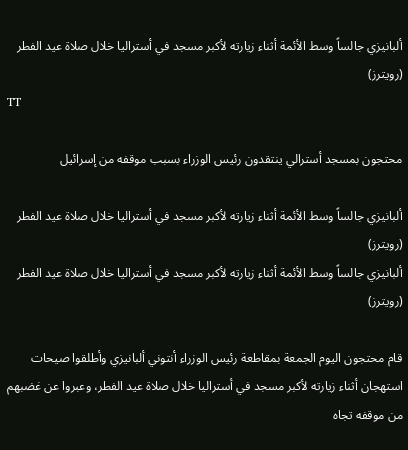ألبانيزي جالساً وسط الأئمة أثناء زيارته لأكبر مسجد في أستراليا خلال صلاة عيد الفطر (رويترز)
TT

محتجون بمسجد أسترالي ينتقدون رئيس الوزراء بسبب موقفه من إسرائيل

ألبانيزي جالساً وسط الأئمة أثناء زيارته لأكبر مسجد في أستراليا خلال صلاة عيد الفطر (رويترز)
ألبانيزي جالساً وسط الأئمة أثناء زيارته لأكبر مسجد في أستراليا خلال صلاة عيد الفطر (رويترز)

قام محتجون اليوم الجمعة بمقاطعة رئيس الوزراء أنتوني ألبانيزي وأطلقوا صيحات استهجان أثناء زيارته لأكبر مسجد في أستراليا خلال صلاة عيد الفطر، وعبروا عن غضبهم من موقفه تجاه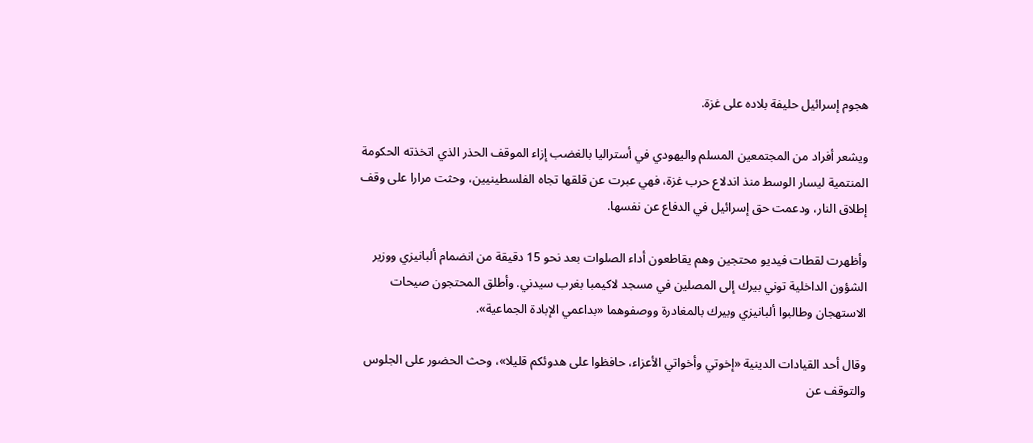هجوم إسرائيل حليفة بلاده على غزة.

ويشعر أفراد من المجتمعين المسلم واليهودي في أستراليا بالغضب إزاء الموقف الحذر الذي اتخذته الحكومة المنتمية ليسار الوسط منذ اندلاع حرب غزة، فهي عبرت عن قلقها تجاه الفلسطينيين، وحثت مرارا على وقف إطلاق النار، ودعمت حق إسرائيل في الدفاع عن نفسها.

وأظهرت لقطات فيديو محتجين وهم يقاطعون أداء الصلوات بعد نحو 15 دقيقة من انضمام ألبانيزي ووزير الشؤون الداخلية توني بيرك إلى المصلين في مسجد لاكيمبا بغرب سيدني. وأطلق المحتجون صيحات الاستهجان وطالبوا ألبانيزي وبيرك بالمغادرة ووصفوهما «بداعمي الإبادة الجماعية».

وقال أحد القيادات الدينية «إخوتي وأخواتي الأعزاء، حافظوا على هدوئكم قليلا»، وحث الحضور على الجلوس والتوقف عن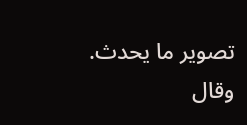تصوير ما يحدث. وقال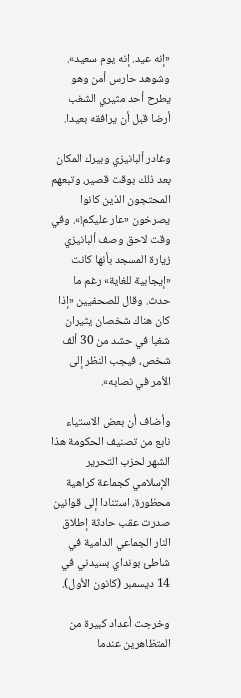«إنه عيد. إنه يوم سعيد». وشوهد حارس أمن وهو يطرح أحد مثيري الشغب أرضا قبل أن يرافقه بعيدا.

وغادر ألبانيزي وبيرك المكان بعد ذلك بوقت قصير، وتبعهم المحتجون الذين كانوا يصرخون «عار عليكم!». وفي وقت لاحق وصف ألبانيزي زيارة المسجد بأنها كانت «إيجابية للغاية» رغم ما حدث. وقال للصحفيين «إذا كان هناك شخصان يثيران شغبا في حشد من 30 ألف شخص، فيجب النظر إلى الأمر في نصابه».

وأضاف أن بعض الاستياء نابع من تصنيف الحكومة هذا الشهر لحزب التحرير الإسلامي كجماعة كراهية محظورة، استنادا إلى قوانين صدرت عقب حادثة إطلاق النار الجماعي الدامية في شاطئ بونداي بسيدني في 14 ديسمبر (كانون الأول).

وخرجت أعداد كبيرة من المتظاهرين عندما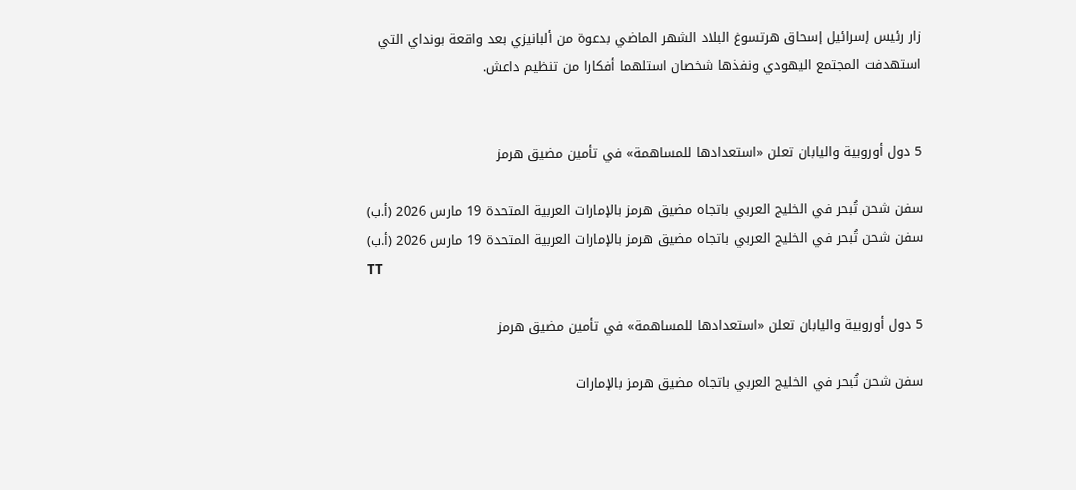زار رئيس إسرائيل إسحاق هرتسوغ البلاد الشهر الماضي بدعوة من ألبانيزي بعد واقعة بونداي التي استهدفت المجتمع اليهودي ونفذها شخصان استلهما أفكارا من تنظيم داعش.


5 دول أوروبية واليابان تعلن «استعدادها للمساهمة» في تأمين مضيق هرمز

سفن شحن تُبحر في الخليج العربي باتجاه مضيق هرمز بالإمارات العربية المتحدة 19 مارس 2026 (أ.ب)
سفن شحن تُبحر في الخليج العربي باتجاه مضيق هرمز بالإمارات العربية المتحدة 19 مارس 2026 (أ.ب)
TT

5 دول أوروبية واليابان تعلن «استعدادها للمساهمة» في تأمين مضيق هرمز

سفن شحن تُبحر في الخليج العربي باتجاه مضيق هرمز بالإمارات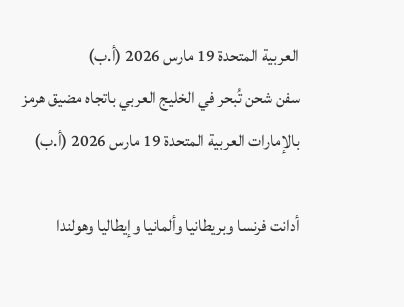العربية المتحدة 19 مارس 2026 (أ.ب)
سفن شحن تُبحر في الخليج العربي باتجاه مضيق هرمز بالإمارات العربية المتحدة 19 مارس 2026 (أ.ب)

أدانت فرنسا وبريطانيا وألمانيا وإيطاليا وهولندا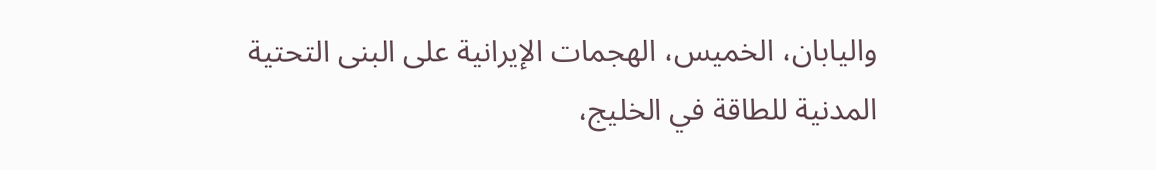واليابان، الخميس، الهجمات الإيرانية على البنى التحتية المدنية للطاقة في الخليج،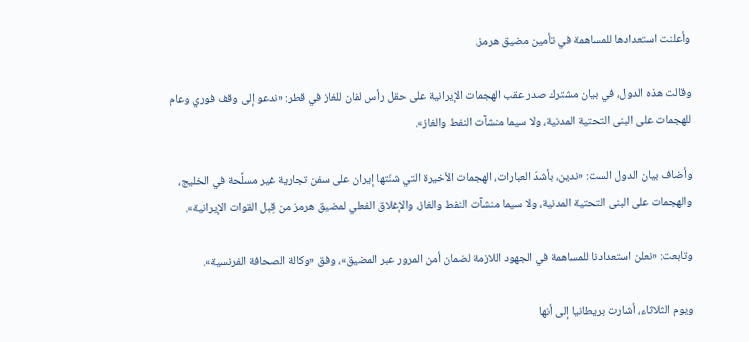وأعلنت استعدادها للمساهمة في تأمين مضيق هرمز.

وقالت هذه الدول، في بيان مشترك صدر عقب الهجمات الإيرانية على حقل رأس لفان للغاز في قطر: «ندعو إلى وقف فوري وعام للهجمات على البنى التحتية المدنية، ولا سيما منشآت النفط والغاز».

وأضاف بيان الدول الست: «ندين، بأشدّ العبارات، الهجمات الأخيرة التي شنّتها إيران على سفن تجارية غير مسلَّحة في الخليج، والهجمات على البنى التحتية المدنية، ولا سيما منشآت النفط والغاز، والإغلاق الفعلي لمضيق هرمز من قِبل القوات الإيرانية».

وتابعت: «نعلن استعدادنا للمساهمة في الجهود اللازمة لضمان أمن المرور عبر المضيق»، وفق «وكالة الصحافة الفرنسية».

ويوم الثلاثاء، أشارت بريطانيا إلى أنها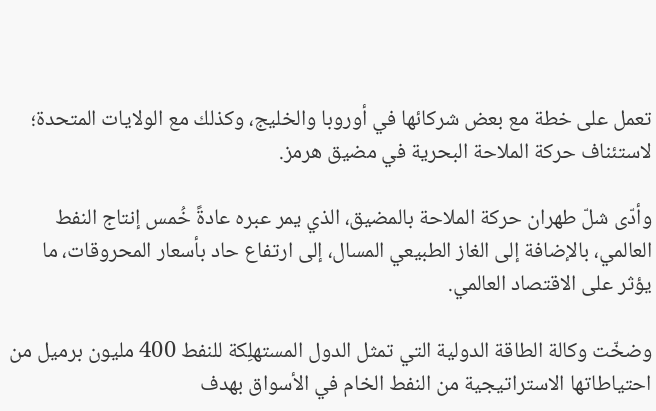تعمل على خطة مع بعض شركائها في أوروبا والخليج، وكذلك مع الولايات المتحدة؛ لاستئناف حركة الملاحة البحرية في مضيق هرمز.

وأدّى شلّ طهران حركة الملاحة بالمضيق، الذي يمر عبره عادةً خُمس إنتاج النفط العالمي، بالإضافة إلى الغاز الطبيعي المسال، إلى ارتفاع حاد بأسعار المحروقات، ما يؤثر على الاقتصاد العالمي.

وضخّت وكالة الطاقة الدولية التي تمثل الدول المستهلِكة للنفط 400 مليون برميل من احتياطاتها الاستراتيجية من النفط الخام في الأسواق بهدف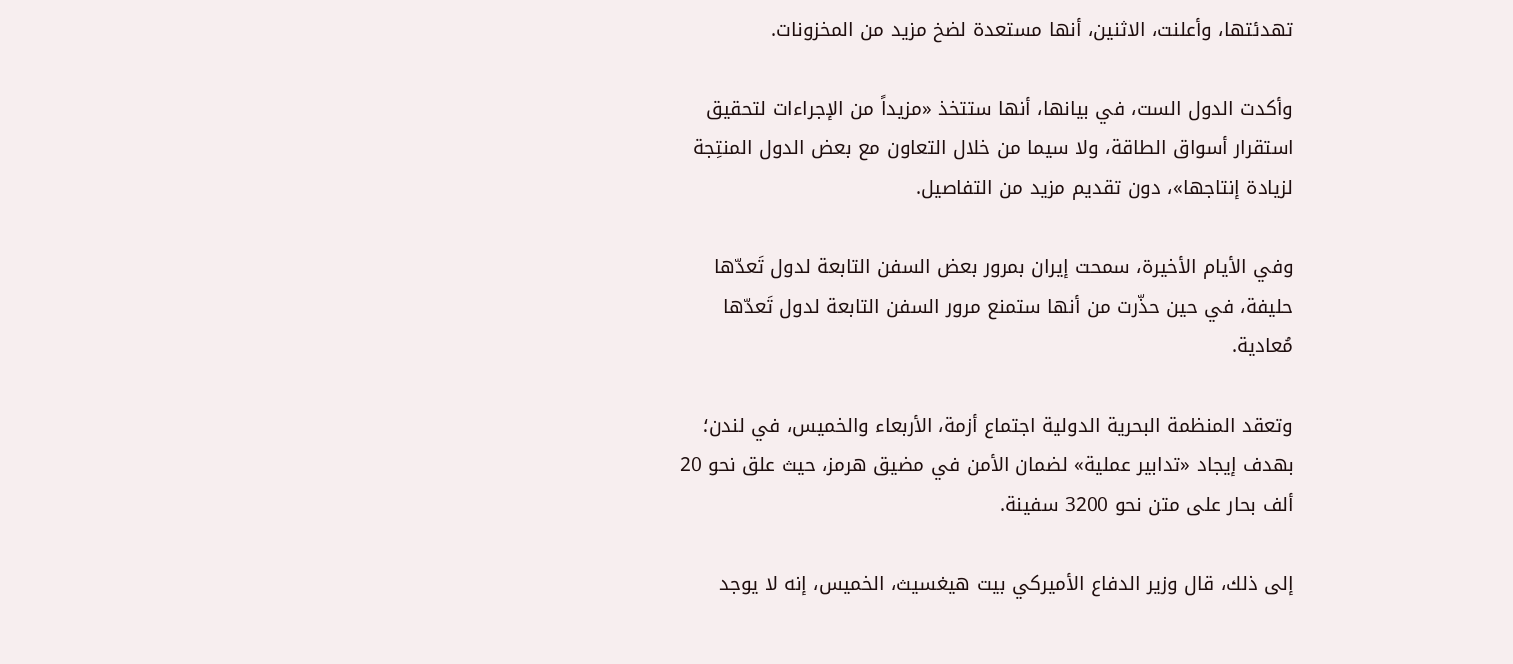تهدئتها، وأعلنت، الاثنين، أنها مستعدة لضخ مزيد من المخزونات.

وأكدت الدول الست، في بيانها، أنها ستتخذ «مزيداً من الإجراءات لتحقيق استقرار أسواق الطاقة، ولا سيما من خلال التعاون مع بعض الدول المنتِجة لزيادة إنتاجها»، دون تقديم مزيد من التفاصيل.

وفي الأيام الأخيرة، سمحت إيران بمرور بعض السفن التابعة لدول تَعدّها حليفة، في حين حذّرت من أنها ستمنع مرور السفن التابعة لدول تَعدّها مُعادية.

وتعقد المنظمة البحرية الدولية اجتماع أزمة، الأربعاء والخميس، في لندن؛ بهدف إيجاد «تدابير عملية» لضمان الأمن في مضيق هرمز، حيث علق نحو 20 ألف بحار على متن نحو 3200 سفينة.

إلى ذلك، قال وزير الدفاع الأميركي بيت هيغسيث، الخميس، إنه لا يوجد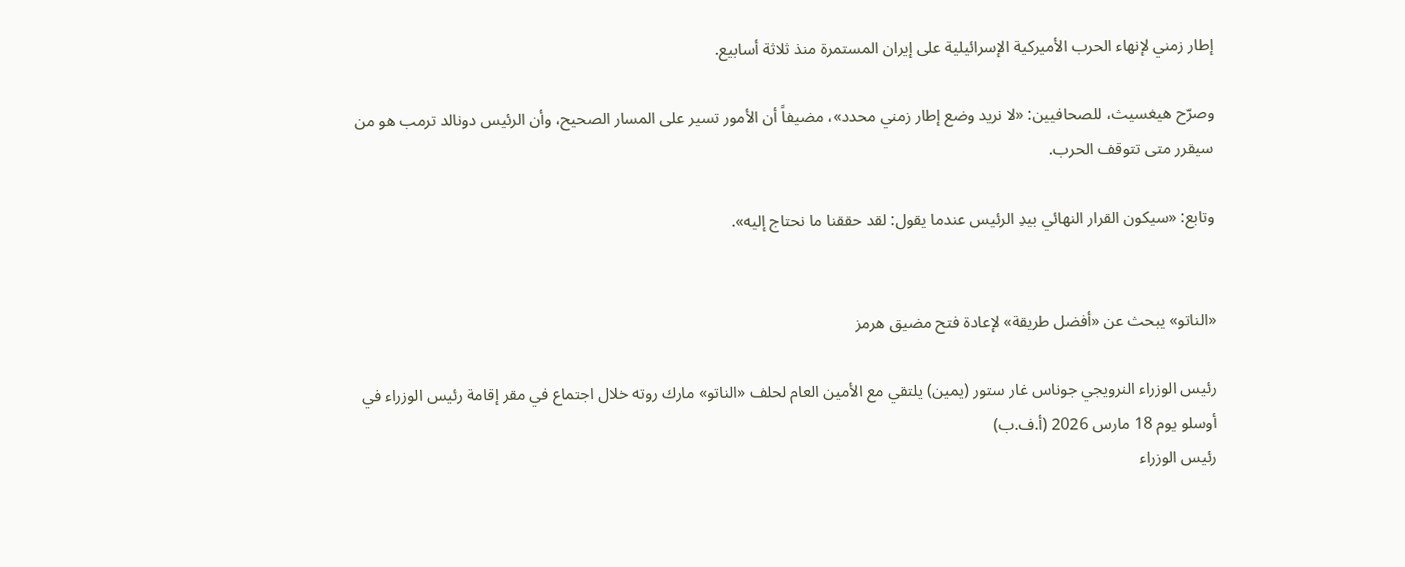إطار زمني لإنهاء الحرب الأميركية الإسرائيلية على إيران المستمرة منذ ثلاثة أسابيع.

وصرّح هيغسيث، للصحافيين: «لا نريد وضع إطار زمني محدد»، مضيفاً أن الأمور تسير على المسار الصحيح، وأن الرئيس دونالد ترمب هو من سيقرر متى تتوقف الحرب.

وتابع: «سيكون القرار النهائي بيدِ الرئيس عندما يقول: لقد حققنا ما نحتاج إليه».


«الناتو» يبحث عن «أفضل طريقة» لإعادة فتح مضيق هرمز

رئيس الوزراء النرويجي جوناس غار ستور (يمين) يلتقي مع الأمين العام لحلف «الناتو» مارك روته خلال اجتماع في مقر إقامة رئيس الوزراء في أوسلو يوم 18 مارس 2026 (أ.ف.ب)
رئيس الوزراء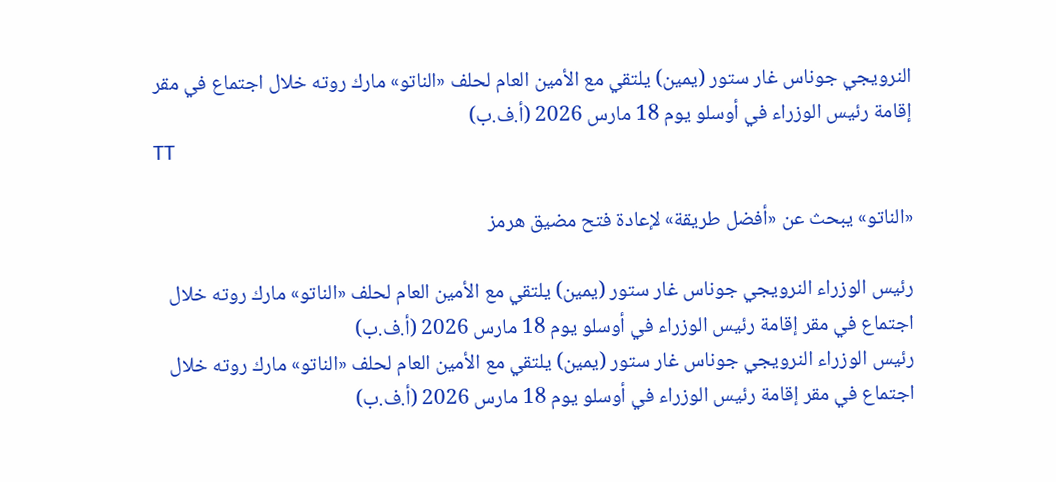النرويجي جوناس غار ستور (يمين) يلتقي مع الأمين العام لحلف «الناتو» مارك روته خلال اجتماع في مقر إقامة رئيس الوزراء في أوسلو يوم 18 مارس 2026 (أ.ف.ب)
TT

«الناتو» يبحث عن «أفضل طريقة» لإعادة فتح مضيق هرمز

رئيس الوزراء النرويجي جوناس غار ستور (يمين) يلتقي مع الأمين العام لحلف «الناتو» مارك روته خلال اجتماع في مقر إقامة رئيس الوزراء في أوسلو يوم 18 مارس 2026 (أ.ف.ب)
رئيس الوزراء النرويجي جوناس غار ستور (يمين) يلتقي مع الأمين العام لحلف «الناتو» مارك روته خلال اجتماع في مقر إقامة رئيس الوزراء في أوسلو يوم 18 مارس 2026 (أ.ف.ب)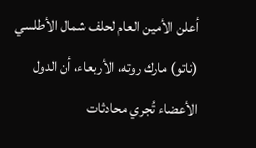أعلن الأمين العام لحلف شمال الأطلسي (ناتو) مارك روته، الأربعاء، أن الدول الأعضاء تُجري محادثات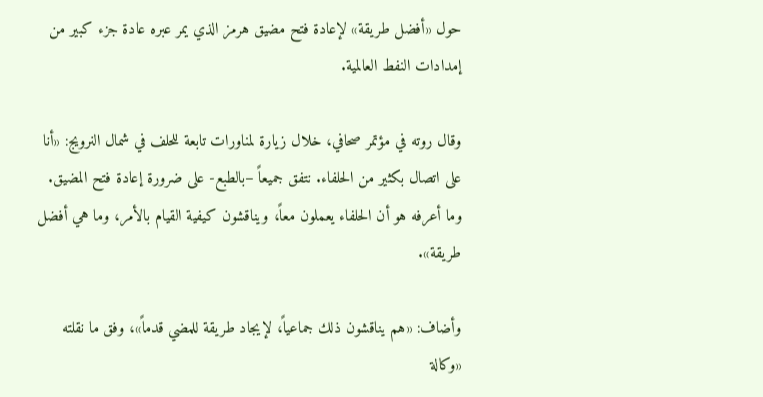حول «أفضل طريقة» لإعادة فتح مضيق هرمز الذي يمر عبره عادة جزء كبير من إمدادات النفط العالمية.

وقال روته في مؤتمر صحافي، خلال زيارة لمناورات تابعة للحلف في شمال النرويج: «أنا على اتصال بكثير من الحلفاء. نتفق جميعاً –بالطبع- على ضرورة إعادة فتح المضيق. وما أعرفه هو أن الحلفاء يعملون معاً، ويناقشون كيفية القيام بالأمر، وما هي أفضل طريقة».

وأضاف: «هم يناقشون ذلك جماعياً، لإيجاد طريقة للمضي قدماً»، وفق ما نقلته «وكالة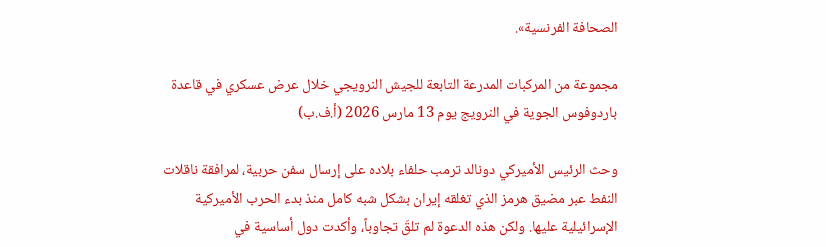الصحافة الفرنسية».

مجموعة من المركبات المدرعة التابعة للجيش النرويجي خلال عرض عسكري في قاعدة باردوفوس الجوية في النرويج يوم 13 مارس 2026 (أ.ف.ب)

وحث الرئيس الأميركي دونالد ترمب حلفاء بلاده على إرسال سفن حربية، لمرافقة ناقلات النفط عبر مضيق هرمز الذي تغلقه إيران بشكل شبه كامل منذ بدء الحرب الأميركية الإسرائيلية عليها. ولكن هذه الدعوة لم تلقَ تجاوباً، وأكدت دول أساسية في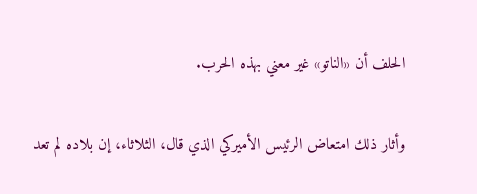الحلف أن «الناتو» غير معني بهذه الحرب.

وأثار ذلك امتعاض الرئيس الأميركي الذي قال، الثلاثاء، إن بلاده لم تعد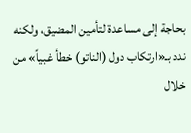بحاجة إلى مساعدة لتأمين المضيق، ولكنه ندد بـ«ارتكاب دول (الناتو) خطأ غبياً» من خلال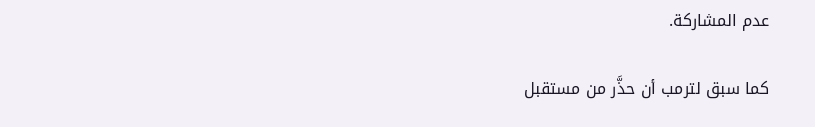عدم المشاركة.

كما سبق لترمب أن حذَّر من مستقبل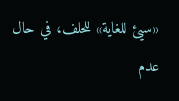«سيئ للغاية» للحلف، في حال عدم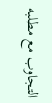التجاوب مع مطلبه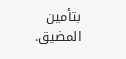بتأمين المضيق.